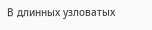В длинных узловатых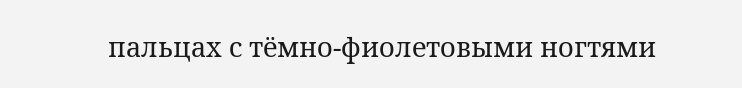пальцах с тёмно-фиолетовыми ногтями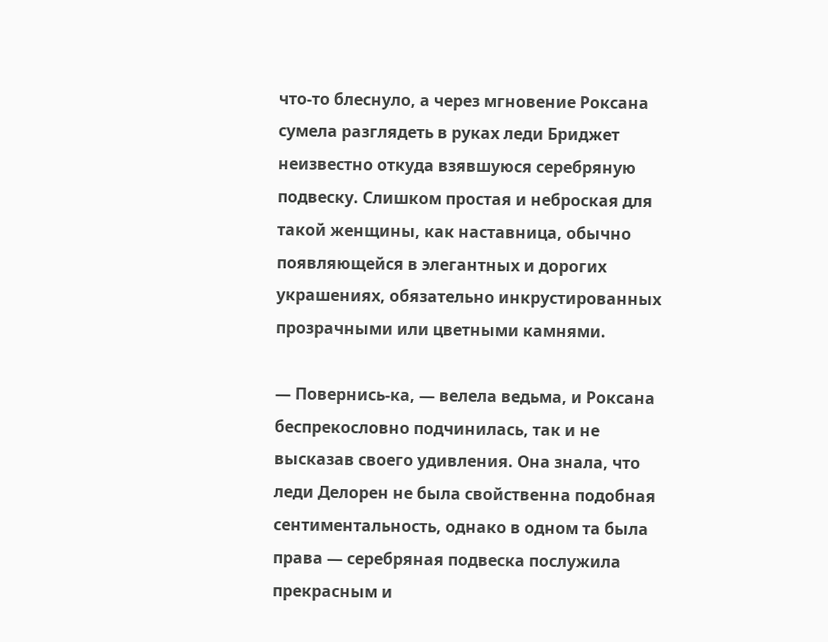что-то блеснуло, а через мгновение Роксана сумела разглядеть в руках леди Бриджет неизвестно откуда взявшуюся серебряную подвеску. Слишком простая и неброская для такой женщины, как наставница, обычно появляющейся в элегантных и дорогих украшениях, обязательно инкрустированных прозрачными или цветными камнями.

— Повернись-ка, — велела ведьма, и Роксана беспрекословно подчинилась, так и не высказав своего удивления. Она знала, что леди Делорен не была свойственна подобная сентиментальность, однако в одном та была права — серебряная подвеска послужила прекрасным и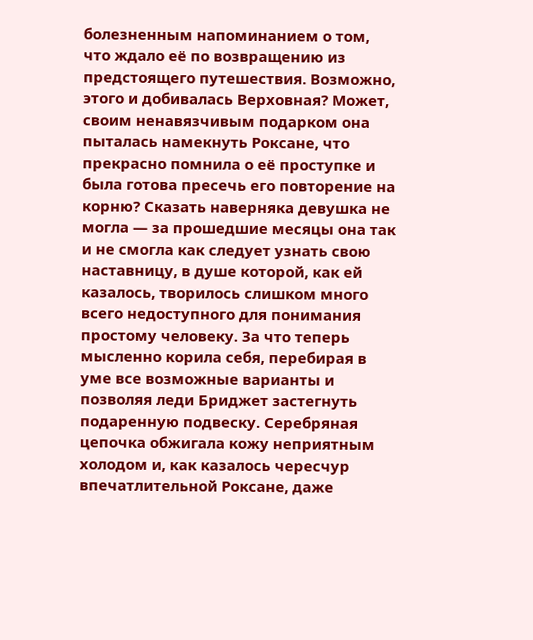болезненным напоминанием о том, что ждало её по возвращению из предстоящего путешествия. Возможно, этого и добивалась Верховная? Может, своим ненавязчивым подарком она пыталась намекнуть Роксане, что прекрасно помнила о её проступке и была готова пресечь его повторение на корню? Сказать наверняка девушка не могла — за прошедшие месяцы она так и не смогла как следует узнать свою наставницу, в душе которой, как ей казалось, творилось слишком много всего недоступного для понимания простому человеку. За что теперь мысленно корила себя, перебирая в уме все возможные варианты и позволяя леди Бриджет застегнуть подаренную подвеску. Серебряная цепочка обжигала кожу неприятным холодом и, как казалось чересчур впечатлительной Роксане, даже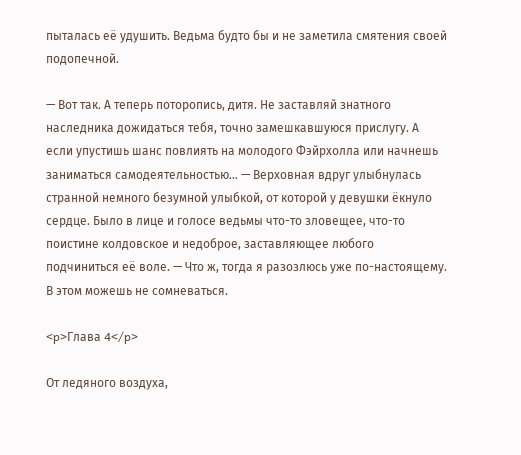пыталась её удушить. Ведьма будто бы и не заметила смятения своей подопечной.

— Вот так. А теперь поторопись, дитя. Не заставляй знатного наследника дожидаться тебя, точно замешкавшуюся прислугу. А если упустишь шанс повлиять на молодого Фэйрхолла или начнешь заниматься самодеятельностью… — Верховная вдруг улыбнулась странной немного безумной улыбкой, от которой у девушки ёкнуло сердце. Было в лице и голосе ведьмы что-то зловещее, что-то поистине колдовское и недоброе, заставляющее любого подчиниться её воле. — Что ж, тогда я разозлюсь уже по-настоящему. В этом можешь не сомневаться.

<p>Глава 4</p>

От ледяного воздуха,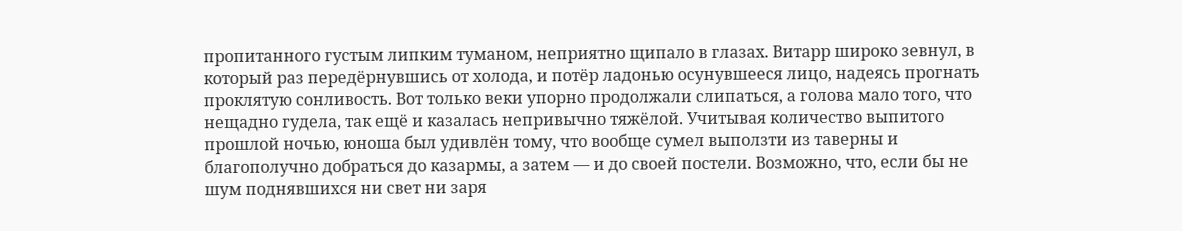пропитанного густым липким туманом, неприятно щипало в глазах. Витарр широко зевнул, в который раз передёрнувшись от холода, и потёр ладонью осунувшееся лицо, надеясь прогнать проклятую сонливость. Вот только веки упорно продолжали слипаться, а голова мало того, что нещадно гудела, так ещё и казалась непривычно тяжёлой. Учитывая количество выпитого прошлой ночью, юноша был удивлён тому, что вообще сумел выползти из таверны и благополучно добраться до казармы, а затем — и до своей постели. Возможно, что, если бы не шум поднявшихся ни свет ни заря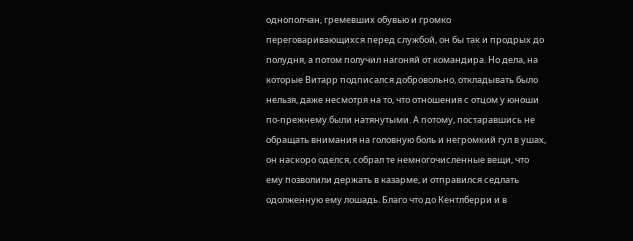однополчан, гремевших обувью и громко переговаривающихся перед службой, он бы так и продрых до полудня, а потом получил нагоняй от командира. Но дела, на которые Витарр подписался добровольно, откладывать было нельзя, даже несмотря на то, что отношения с отцом у юноши по-прежнему были натянутыми. А потому, постаравшись не обращать внимания на головную боль и негромкий гул в ушах, он наскоро оделся, собрал те немногочисленные вещи, что ему позволили держать в казарме, и отправился седлать одолженную ему лошадь. Благо что до Кентлберри и в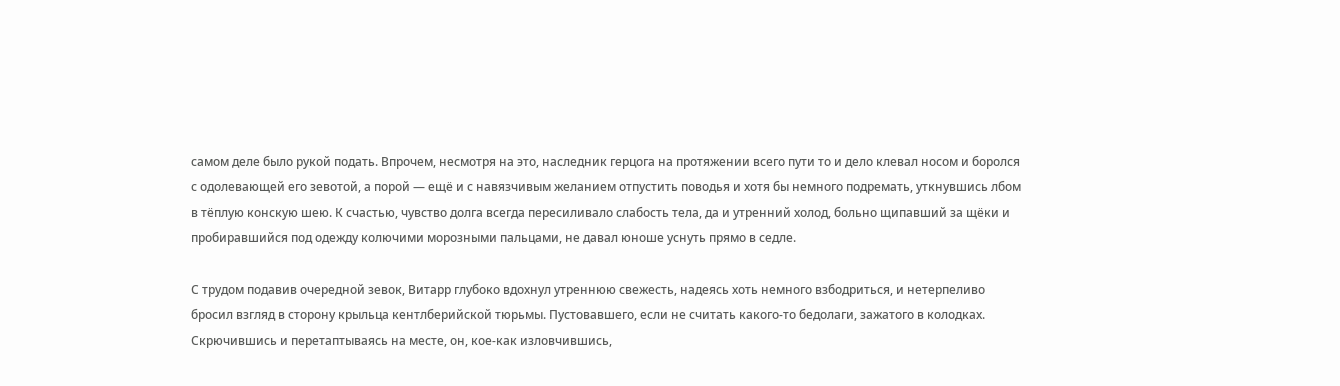самом деле было рукой подать. Впрочем, несмотря на это, наследник герцога на протяжении всего пути то и дело клевал носом и боролся с одолевающей его зевотой, а порой — ещё и с навязчивым желанием отпустить поводья и хотя бы немного подремать, уткнувшись лбом в тёплую конскую шею. К счастью, чувство долга всегда пересиливало слабость тела, да и утренний холод, больно щипавший за щёки и пробиравшийся под одежду колючими морозными пальцами, не давал юноше уснуть прямо в седле.

С трудом подавив очередной зевок, Витарр глубоко вдохнул утреннюю свежесть, надеясь хоть немного взбодриться, и нетерпеливо бросил взгляд в сторону крыльца кентлберийской тюрьмы. Пустовавшего, если не считать какого-то бедолаги, зажатого в колодках. Скрючившись и перетаптываясь на месте, он, кое-как изловчившись,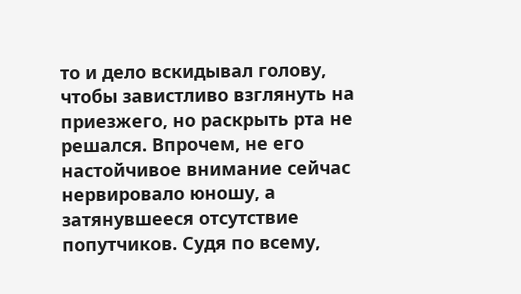то и дело вскидывал голову, чтобы завистливо взглянуть на приезжего, но раскрыть рта не решался. Впрочем, не его настойчивое внимание сейчас нервировало юношу, а затянувшееся отсутствие попутчиков. Судя по всему,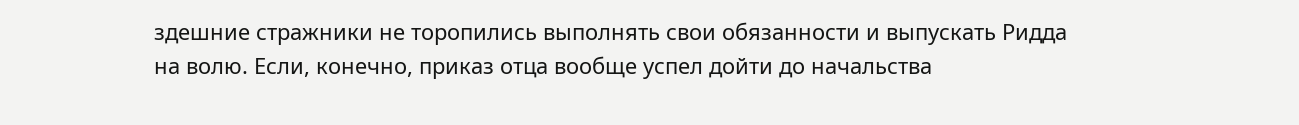здешние стражники не торопились выполнять свои обязанности и выпускать Ридда на волю. Если, конечно, приказ отца вообще успел дойти до начальства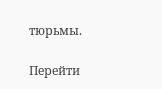тюрьмы.

Перейти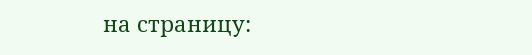на страницу: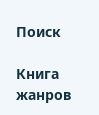Поиск

Книга жанров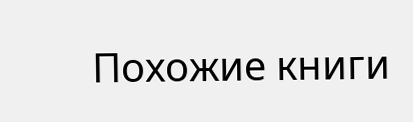Похожие книги